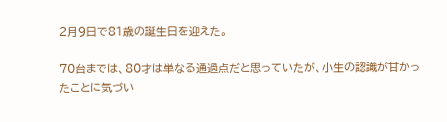2月9日で81歳の誕生日を迎えた。

70台までは、80才は単なる通過点だと思っていたが、小生の認識が甘かったことに気づい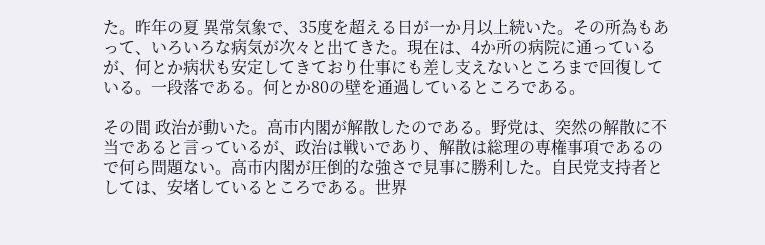た。昨年の夏 異常気象で、35度を超える日が一か月以上続いた。その所為もあって、いろいろな病気が次々と出てきた。現在は、4か所の病院に通っているが、何とか病状も安定してきており仕事にも差し支えないところまで回復している。一段落である。何とか80の壁を通過しているところである。

その間 政治が動いた。高市内閣が解散したのである。野党は、突然の解散に不当であると言っているが、政治は戦いであり、解散は総理の専権事項であるので何ら問題ない。高市内閣が圧倒的な強さで見事に勝利した。自民党支持者としては、安堵しているところである。世界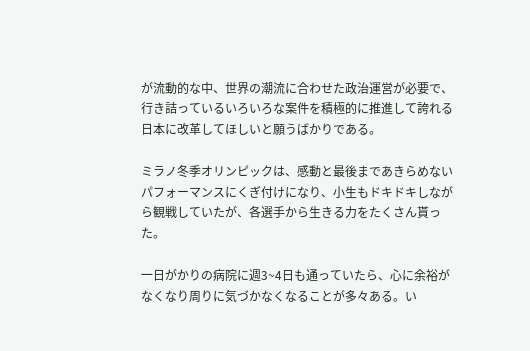が流動的な中、世界の潮流に合わせた政治運営が必要で、行き詰っているいろいろな案件を積極的に推進して誇れる日本に改革してほしいと願うばかりである。

ミラノ冬季オリンピックは、感動と最後まであきらめないパフォーマンスにくぎ付けになり、小生もドキドキしながら観戦していたが、各選手から生きる力をたくさん貰った。

一日がかりの病院に週3~4日も通っていたら、心に余裕がなくなり周りに気づかなくなることが多々ある。い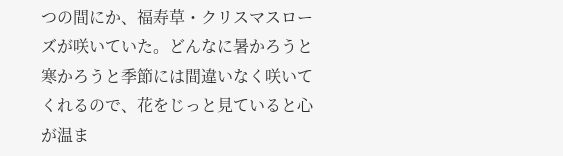つの間にか、福寿草・クリスマスローズが咲いていた。どんなに暑かろうと寒かろうと季節には間違いなく咲いてくれるので、花をじっと見ていると心が温ま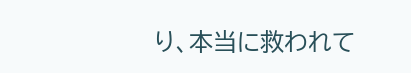り、本当に救われて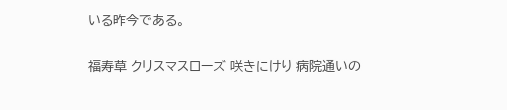いる昨今である。

福寿草 クリスマスローズ 咲きにけり 病院通いの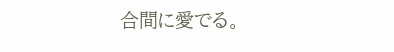合間に愛でる。